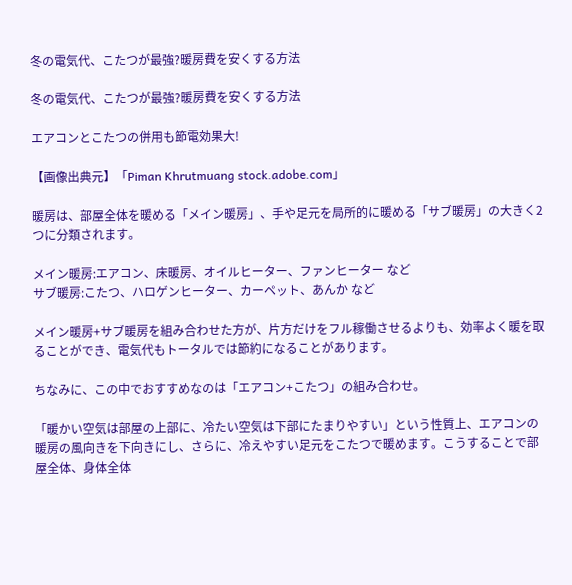冬の電気代、こたつが最強?暖房費を安くする方法

冬の電気代、こたつが最強?暖房費を安くする方法

エアコンとこたつの併用も節電効果大!

【画像出典元】「Piman Khrutmuang stock.adobe.com」

暖房は、部屋全体を暖める「メイン暖房」、手や足元を局所的に暖める「サブ暖房」の大きく2つに分類されます。

メイン暖房:エアコン、床暖房、オイルヒーター、ファンヒーター など
サブ暖房:こたつ、ハロゲンヒーター、カーペット、あんか など

メイン暖房+サブ暖房を組み合わせた方が、片方だけをフル稼働させるよりも、効率よく暖を取ることができ、電気代もトータルでは節約になることがあります。

ちなみに、この中でおすすめなのは「エアコン+こたつ」の組み合わせ。

「暖かい空気は部屋の上部に、冷たい空気は下部にたまりやすい」という性質上、エアコンの暖房の風向きを下向きにし、さらに、冷えやすい足元をこたつで暖めます。こうすることで部屋全体、身体全体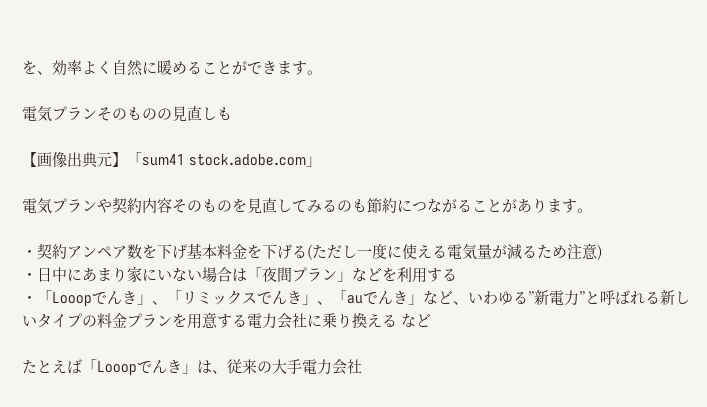を、効率よく自然に暖めることができます。

電気プランそのものの見直しも

【画像出典元】「sum41 stock.adobe.com」

電気プランや契約内容そのものを見直してみるのも節約につながることがあります。

・契約アンペア数を下げ基本料金を下げる(ただし一度に使える電気量が減るため注意)
・日中にあまり家にいない場合は「夜間プラン」などを利用する
・「Looopでんき」、「リミックスでんき」、「auでんき」など、いわゆる”新電力”と呼ばれる新しいタイプの料金プランを用意する電力会社に乗り換える など

たとえば「Looopでんき」は、従来の大手電力会社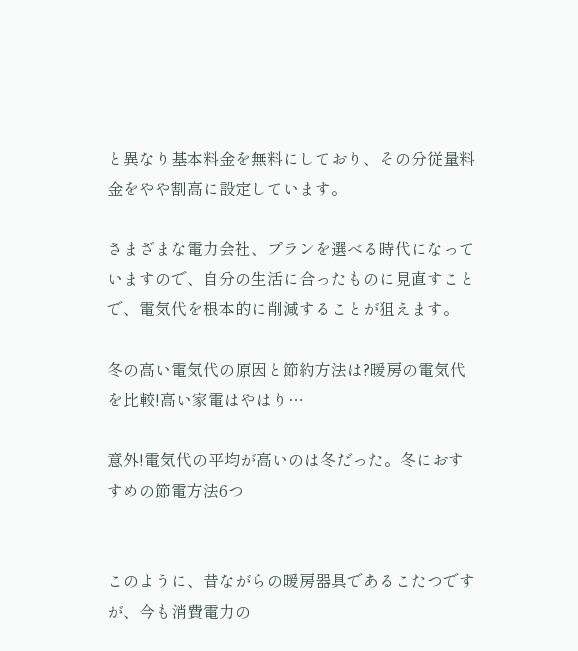と異なり基本料金を無料にしており、その分従量料金をやや割高に設定しています。

さまざまな電力会社、プランを選べる時代になっていますので、自分の生活に合ったものに見直すことで、電気代を根本的に削減することが狙えます。

冬の高い電気代の原因と節約方法は?暖房の電気代を比較!高い家電はやはり…

意外!電気代の平均が高いのは冬だった。冬におすすめの節電方法6つ


このように、昔ながらの暖房器具であるこたつですが、今も消費電力の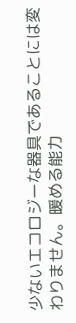少ないエコロジーな器具であることには変わりません。暖める能力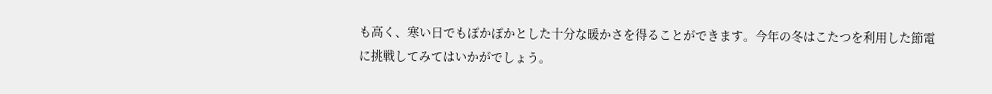も高く、寒い日でもぽかぽかとした十分な暖かさを得ることができます。今年の冬はこたつを利用した節電に挑戦してみてはいかがでしょう。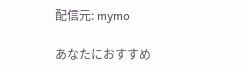配信元: mymo

あなたにおすすめ